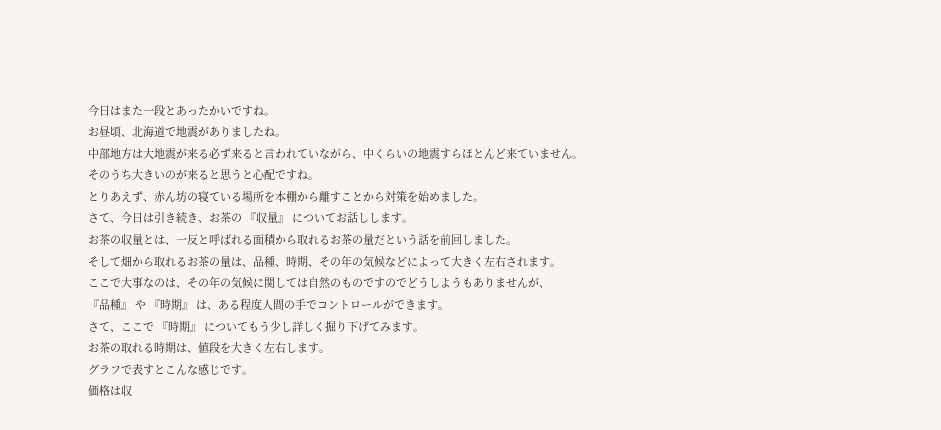今日はまた一段とあったかいですね。
お昼頃、北海道で地震がありましたね。
中部地方は大地震が来る必ず来ると言われていながら、中くらいの地震すらほとんど来ていません。
そのうち大きいのが来ると思うと心配ですね。
とりあえず、赤ん坊の寝ている場所を本棚から離すことから対策を始めました。
さて、今日は引き続き、お茶の 『収量』 についてお話しします。
お茶の収量とは、一反と呼ばれる面積から取れるお茶の量だという話を前回しました。
そして畑から取れるお茶の量は、品種、時期、その年の気候などによって大きく左右されます。
ここで大事なのは、その年の気候に関しては自然のものですのでどうしようもありませんが、
『品種』 や 『時期』 は、ある程度人間の手でコントロールができます。
さて、ここで 『時期』 についてもう少し詳しく掘り下げてみます。
お茶の取れる時期は、値段を大きく左右します。
グラフで表すとこんな感じです。
価格は収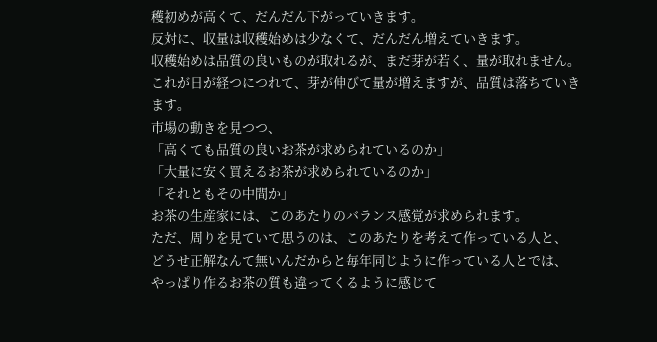穫初めが高くて、だんだん下がっていきます。
反対に、収量は収穫始めは少なくて、だんだん増えていきます。
収穫始めは品質の良いものが取れるが、まだ芽が若く、量が取れません。
これが日が経つにつれて、芽が伸びて量が増えますが、品質は落ちていきます。
市場の動きを見つつ、
「高くても品質の良いお茶が求められているのか」
「大量に安く買えるお茶が求められているのか」
「それともその中間か」
お茶の生産家には、このあたりのバランス感覚が求められます。
ただ、周りを見ていて思うのは、このあたりを考えて作っている人と、
どうせ正解なんて無いんだからと毎年同じように作っている人とでは、
やっぱり作るお茶の質も違ってくるように感じて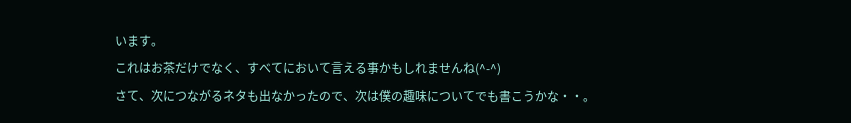います。
これはお茶だけでなく、すべてにおいて言える事かもしれませんね(^-^)
さて、次につながるネタも出なかったので、次は僕の趣味についてでも書こうかな・・。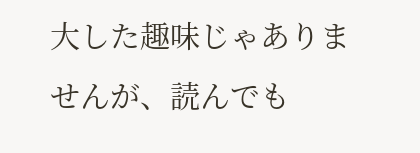大した趣味じゃありませんが、読んでも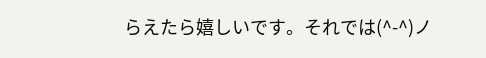らえたら嬉しいです。それでは(^-^)ノ